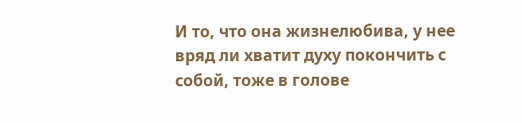И то, что она жизнелюбива, у нее вряд ли хватит духу покончить с собой, тоже в голове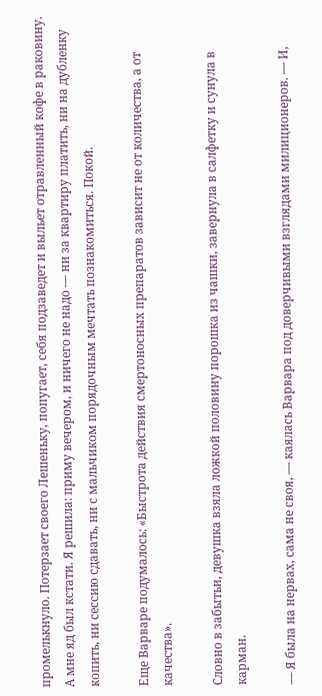промелькнуло. Потерзает своего Лешеньку, попугает, себя подзаведет и выльет отравленный кофе в раковину. А мне яд был кстати. Я решила: приму вечером, и ничего не надо — ни за квартиру платить, ни на дубленку копить, ни сессию сдавать, ни с мальчиком порядочным мечтать познакомиться. Покой.

Еще Варваре подумалось: «Быстрота действия смертоносных препаратов зависит не от количества, а от качества».

Словно в забытьи, девушка взяла ложкой половину порошка из чашки, завернула в салфетку и сунула в карман.

— Я была на нервах, сама не своя, — каялась Варвара под доверчивыми взглядами милиционеров. — И,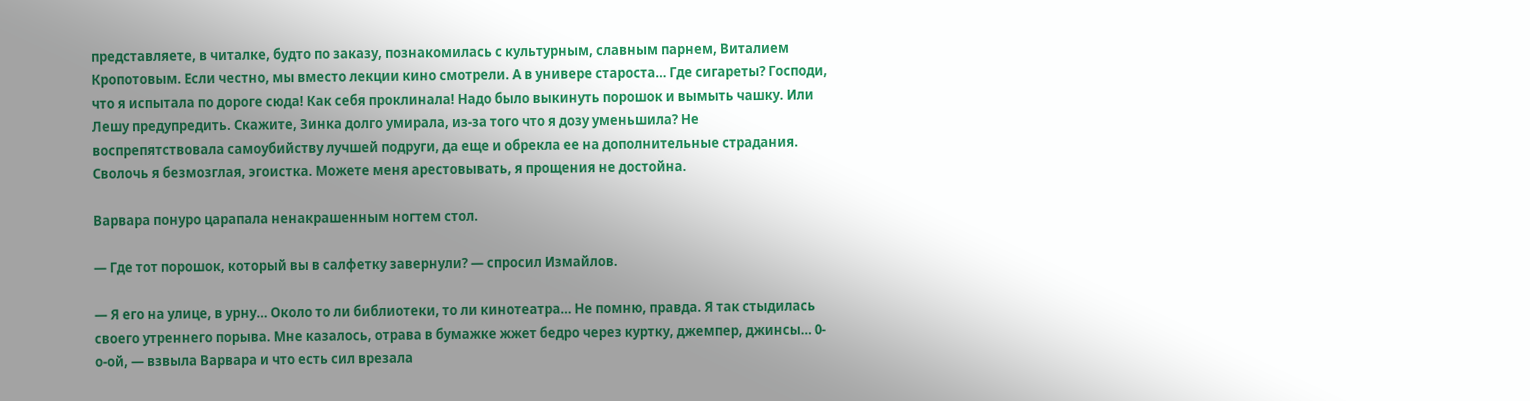представляете, в читалке, будто по заказу, познакомилась с культурным, славным парнем, Виталием Кропотовым. Если честно, мы вместо лекции кино смотрели. А в универе староста… Где сигареты? Господи, что я испытала по дороге сюда! Как себя проклинала! Надо было выкинуть порошок и вымыть чашку. Или Лешу предупредить. Скажите, Зинка долго умирала, из-за того что я дозу уменьшила? Не воспрепятствовала самоубийству лучшей подруги, да еще и обрекла ее на дополнительные страдания. Сволочь я безмозглая, эгоистка. Можете меня арестовывать, я прощения не достойна.

Варвара понуро царапала ненакрашенным ногтем стол.

— Где тот порошок, который вы в салфетку завернули? — спросил Измайлов.

— Я его на улице, в урну… Около то ли библиотеки, то ли кинотеатра… Не помню, правда. Я так стыдилась своего утреннего порыва. Мне казалось, отрава в бумажке жжет бедро через куртку, джемпер, джинсы… 0-о-ой, — взвыла Варвара и что есть сил врезала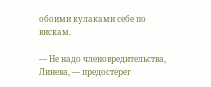обоими кулаками себе по вискам.

— Не надо членовредительства, Линева, — предостерег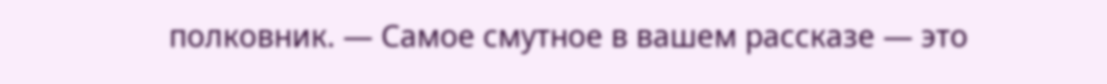полковник. — Самое смутное в вашем рассказе — это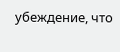убеждение, что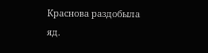Краснова раздобыла яд.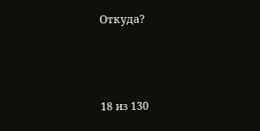Откуда?



18 из 130